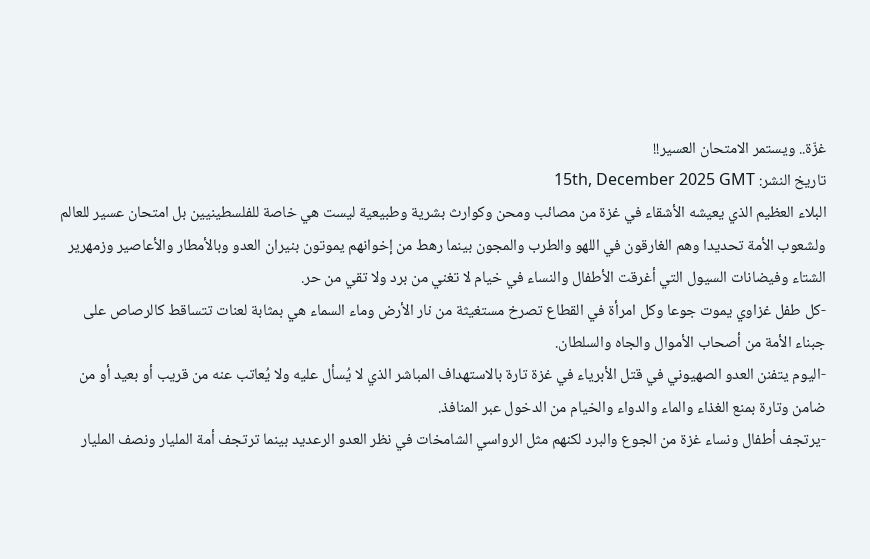غزّة.. ويستمر الامتحان العسير!!
تاريخ النشر: 15th, December 2025 GMT
البلاء العظيم الذي يعيشه الأشقاء في غزة من مصائب ومحن وكوارث بشرية وطبيعية ليست هي خاصة للفلسطينيين بل امتحان عسير للعالم ولشعوب الأمة تحديدا وهم الغارقون في اللهو والطرب والمجون بينما رهط من إخوانهم يموتون بنيران العدو وبالأمطار والأعاصير وزمهرير الشتاء وفيضانات السيول التي أغرقت الأطفال والنساء في خيام لا تغني من برد ولا تقي من حر.
-كل طفل غزاوي يموت جوعا وكل امرأة في القطاع تصرخ مستغيثة من نار الأرض وماء السماء هي بمثابة لعنات تتساقط كالرصاص على جبناء الأمة من أصحاب الأموال والجاه والسلطان.
-اليوم يتفنن العدو الصهيوني في قتل الأبرياء في غزة تارة بالاستهداف المباشر الذي لا يُسأل عليه ولا يُعاتب عنه من قريب أو بعيد أو من ضامن وتارة بمنع الغذاء والماء والدواء والخيام من الدخول عبر المنافذ.
-يرتجف أطفال ونساء غزة من الجوع والبرد لكنهم مثل الرواسي الشامخات في نظر العدو الرعديد بينما ترتجف أمة المليار ونصف المليار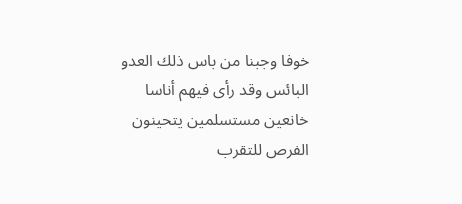خوفا وجبنا من باس ذلك العدو البائس وقد رأى فيهم أناسا خانعين مستسلمين يتحينون الفرص للتقرب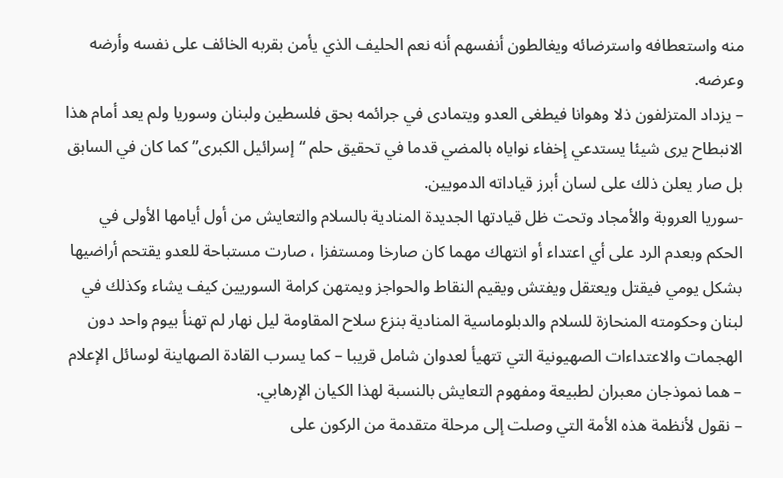منه واستعطافه واسترضائه ويغالطون أنفسهم أنه نعم الحليف الذي يأمن بقربه الخائف على نفسه وأرضه وعرضه.
– يزداد المتزلفون ذلا وهوانا فيطغى العدو ويتمادى في جرائمه بحق فلسطين ولبنان وسوريا ولم يعد أمام هذا الانبطاح يرى شيئا يستدعي إخفاء نواياه بالمضي قدما في تحقيق حلم “إسرائيل الكبرى” كما كان في السابق بل صار يعلن ذلك على لسان أبرز قياداته الدمويين.
-سوريا العروبة والأمجاد وتحت ظل قيادتها الجديدة المنادية بالسلام والتعايش من أول أيامها الأولى في الحكم وبعدم الرد على أي اعتداء أو انتهاك مهما كان صارخا ومستفزا ، صارت مستباحة للعدو يقتحم أراضيها بشكل يومي فيقتل ويعتقل ويفتش ويقيم النقاط والحواجز ويمتهن كرامة السوريين كيف يشاء وكذلك في لبنان وحكومته المنحازة للسلام والدبلوماسية المنادية بنزع سلاح المقاومة ليل نهار لم تهنأ بيوم واحد دون الهجمات والاعتداءات الصهيونية التي تتهيأ لعدوان شامل قريبا – كما يسرب القادة الصهاينة لوسائل الإعلام – هما نموذجان معبران لطبيعة ومفهوم التعايش بالنسبة لهذا الكيان الإرهابي.
– نقول لأنظمة هذه الأمة التي وصلت إلى مرحلة متقدمة من الركون على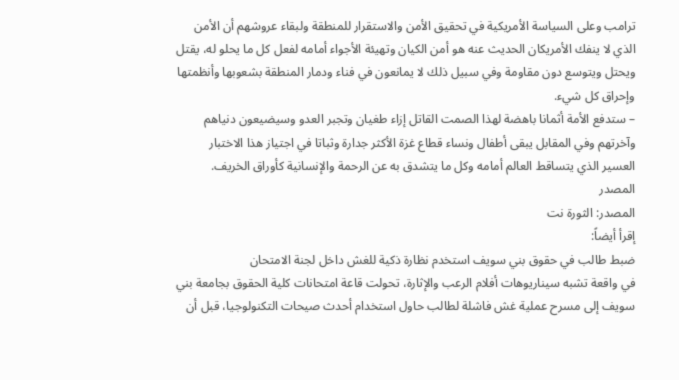ترامب وعلى السياسة الأمريكية في تحقيق الأمن والاستقرار للمنطقة ولبقاء عروشهم أن الأمن الذي لا ينفك الأمريكان الحديث عنه هو أمن الكيان وتهيئة الأجواء أمامه لفعل كل ما يحلو له، يقتل ويحتل ويتوسع دون مقاومة وفي سبيل ذلك لا يمانعون في فناء ودمار المنطقة بشعوبها وأنظمتها وإحراق كل شيء.
– ستدفع الأمة أثمانا باهضة لهذا الصمت القاتل إزاء طغيان وتجبر العدو وسيضيعون دنياهم وآخرتهم وفي المقابل يبقى أطفال ونساء قطاع غزة الأكثر جدارة وثباتا في اجتياز هذا الاختبار العسير الذي يتساقط العالم أمامه وكل ما يتشدق به عن الرحمة والإنسانية كأوراق الخريف.
المصدر
المصدر: الثورة نت
إقرأ أيضاً:
ضبط طالب في حقوق بني سويف استخدم نظارة ذكية للغش داخل لجنة الامتحان
في واقعة تشبه سيناريوهات أفلام الرعب والإثارة، تحولت قاعة امتحانات كلية الحقوق بجامعة بني سويف إلى مسرح عملية غش فاشلة لطالب حاول استخدام أحدث صيحات التكنولوجيا، قبل أن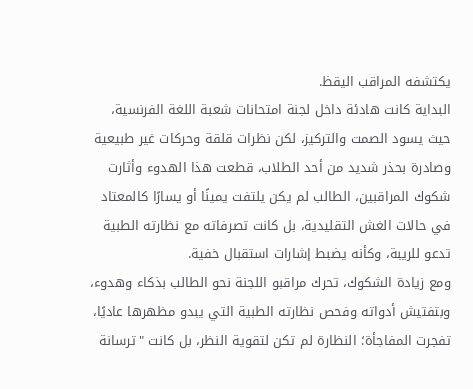يكتشفه المراقب اليقظ.
البداية كانت هادئة داخل لجنة امتحانات شعبة اللغة الفرنسية، حيث يسود الصمت والتركيز، لكن نظرات قلقة وحركات غير طبيعية وصادرة بحذر شديد من أحد الطلاب، قطعت هذا الهدوء وأثارت شكوك المراقبين، الطالب لم يكن يلتفت يمينًا أو يسارًا كالمعتاد في حالات الغش التقليدية، بل كانت تصرفاته مع نظارته الطبية تدعو للريبة، وكأنه يضبط إشارات استقبال خفية.
ومع زيادة الشكوك، تحرك مراقبو اللجنة نحو الطالب بذكاء وهدوء، وبتفتيش أدواته وفحص نظارته الطبية التي يبدو مظهرها عاديًا، تفجرت المفاجأة؛ النظارة لم تكن لتقوية النظر، بل كانت "ترسانة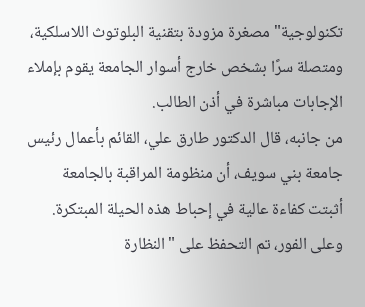تكنولوجية" مصغرة مزودة بتقنية البلوتوث اللاسلكية، ومتصلة سرًا بشخص خارج أسوار الجامعة يقوم بإملاء الإجابات مباشرة في أذن الطالب.
من جانبه، قال الدكتور طارق علي، القائم بأعمال رئيس جامعة بني سويف، أن منظومة المراقبة بالجامعة أثبتت كفاءة عالية في إحباط هذه الحيلة المبتكرة. وعلى الفور، تم التحفظ على "النظارة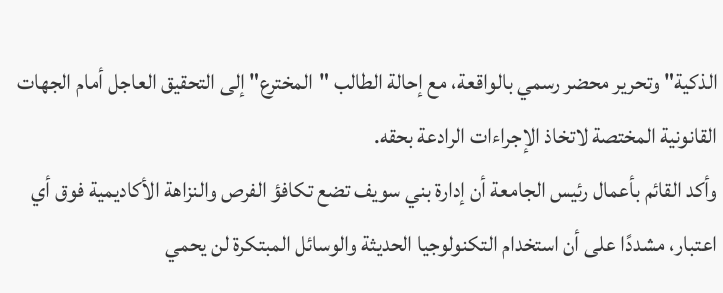الذكية" وتحرير محضر رسمي بالواقعة، مع إحالة الطالب "المخترع" إلى التحقيق العاجل أمام الجهات القانونية المختصة لاتخاذ الإجراءات الرادعة بحقه.
وأكد القائم بأعمال رئيس الجامعة أن إدارة بني سويف تضع تكافؤ الفرص والنزاهة الأكاديمية فوق أي اعتبار، مشددًا على أن استخدام التكنولوجيا الحديثة والوسائل المبتكرة لن يحمي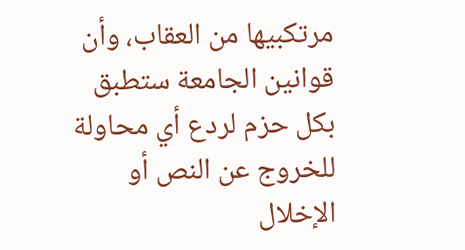مرتكبيها من العقاب، وأن قوانين الجامعة ستطبق بكل حزم لردع أي محاولة للخروج عن النص أو الإخلال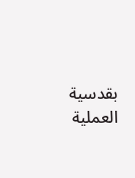بقدسية العملية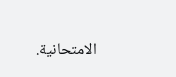الامتحانية.